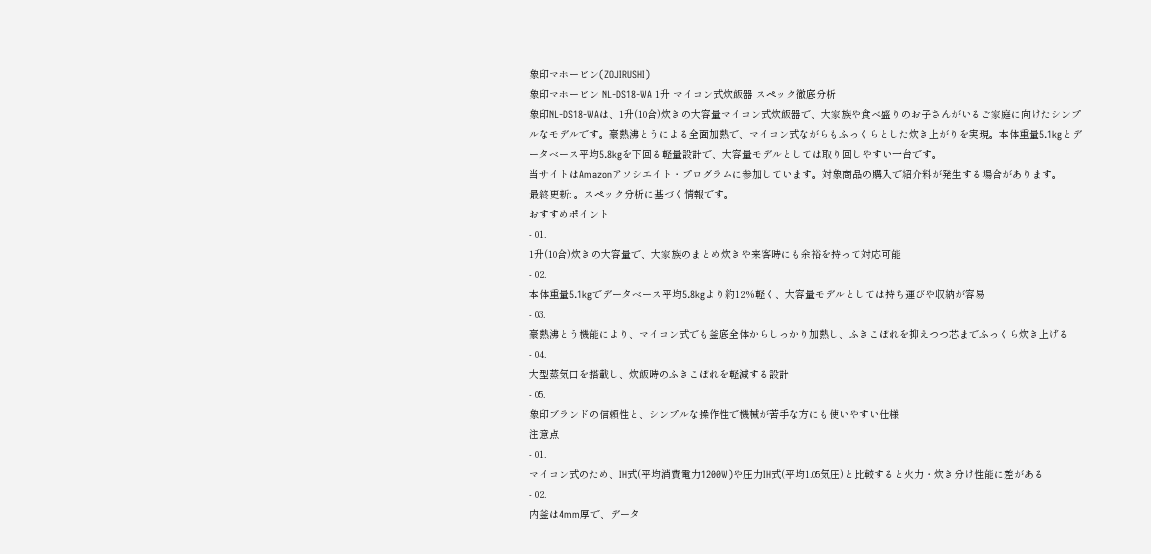象印マホービン(ZOJIRUSHI)
象印マホービン NL-DS18-WA 1升 マイコン式炊飯器 スペック徹底分析
象印NL-DS18-WAは、1升(10合)炊きの大容量マイコン式炊飯器で、大家族や食べ盛りのお子さんがいるご家庭に向けたシンプルなモデルです。豪熱沸とうによる全面加熱で、マイコン式ながらもふっくらとした炊き上がりを実現。本体重量5.1kgとデータベース平均5.8kgを下回る軽量設計で、大容量モデルとしては取り回しやすい一台です。
当サイトはAmazonアソシエイト・プログラムに参加しています。対象商品の購入で紹介料が発生する場合があります。
最終更新: 。スペック分析に基づく情報です。
おすすめポイント
- 01.
1升(10合)炊きの大容量で、大家族のまとめ炊きや来客時にも余裕を持って対応可能
- 02.
本体重量5.1kgでデータベース平均5.8kgより約12%軽く、大容量モデルとしては持ち運びや収納が容易
- 03.
豪熱沸とう機能により、マイコン式でも釜底全体からしっかり加熱し、ふきこぼれを抑えつつ芯までふっくら炊き上げる
- 04.
大型蒸気口を搭載し、炊飯時のふきこぼれを軽減する設計
- 05.
象印ブランドの信頼性と、シンプルな操作性で機械が苦手な方にも使いやすい仕様
注意点
- 01.
マイコン式のため、IH式(平均消費電力1200W)や圧力IH式(平均1.05気圧)と比較すると火力・炊き分け性能に差がある
- 02.
内釜は4mm厚で、データ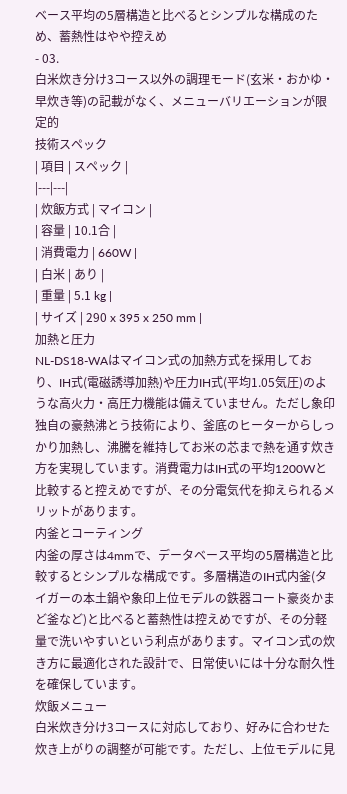ベース平均の5層構造と比べるとシンプルな構成のため、蓄熱性はやや控えめ
- 03.
白米炊き分け3コース以外の調理モード(玄米・おかゆ・早炊き等)の記載がなく、メニューバリエーションが限定的
技術スペック
| 項目 | スペック |
|---|---|
| 炊飯方式 | マイコン |
| 容量 | 10.1合 |
| 消費電力 | 660W |
| 白米 | あり |
| 重量 | 5.1 kg |
| サイズ | 290 x 395 x 250 mm |
加熱と圧力
NL-DS18-WAはマイコン式の加熱方式を採用しており、IH式(電磁誘導加熱)や圧力IH式(平均1.05気圧)のような高火力・高圧力機能は備えていません。ただし象印独自の豪熱沸とう技術により、釜底のヒーターからしっかり加熱し、沸騰を維持してお米の芯まで熱を通す炊き方を実現しています。消費電力はIH式の平均1200Wと比較すると控えめですが、その分電気代を抑えられるメリットがあります。
内釜とコーティング
内釜の厚さは4mmで、データベース平均の5層構造と比較するとシンプルな構成です。多層構造のIH式内釜(タイガーの本土鍋や象印上位モデルの鉄器コート豪炎かまど釜など)と比べると蓄熱性は控えめですが、その分軽量で洗いやすいという利点があります。マイコン式の炊き方に最適化された設計で、日常使いには十分な耐久性を確保しています。
炊飯メニュー
白米炊き分け3コースに対応しており、好みに合わせた炊き上がりの調整が可能です。ただし、上位モデルに見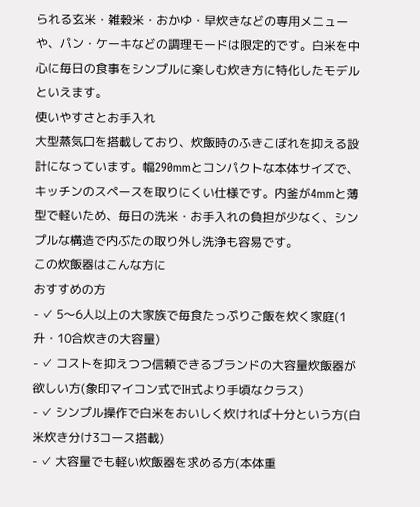られる玄米・雑穀米・おかゆ・早炊きなどの専用メニューや、パン・ケーキなどの調理モードは限定的です。白米を中心に毎日の食事をシンプルに楽しむ炊き方に特化したモデルといえます。
使いやすさとお手入れ
大型蒸気口を搭載しており、炊飯時のふきこぼれを抑える設計になっています。幅290mmとコンパクトな本体サイズで、キッチンのスペースを取りにくい仕様です。内釜が4mmと薄型で軽いため、毎日の洗米・お手入れの負担が少なく、シンプルな構造で内ぶたの取り外し洗浄も容易です。
この炊飯器はこんな方に
おすすめの方
- ✓ 5〜6人以上の大家族で毎食たっぷりご飯を炊く家庭(1升・10合炊きの大容量)
- ✓ コストを抑えつつ信頼できるブランドの大容量炊飯器が欲しい方(象印マイコン式でIH式より手頃なクラス)
- ✓ シンプル操作で白米をおいしく炊ければ十分という方(白米炊き分け3コース搭載)
- ✓ 大容量でも軽い炊飯器を求める方(本体重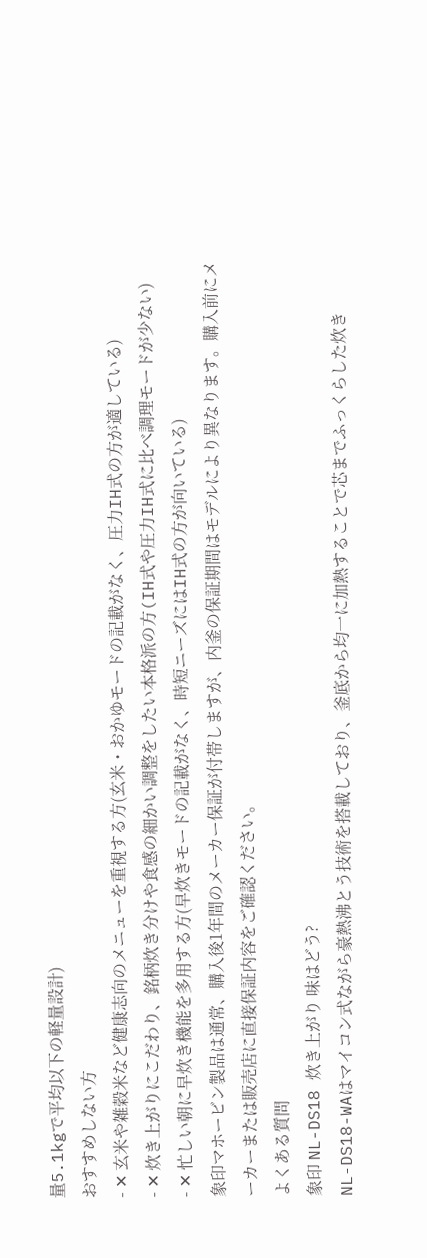量5.1kgで平均以下の軽量設計)
おすすめしない方
- ✕ 玄米や雑穀米など健康志向のメニューを重視する方(玄米・おかゆモードの記載がなく、圧力IH式の方が適している)
- ✕ 炊き上がりにこだわり、銘柄炊き分けや食感の細かい調整をしたい本格派の方(IH式や圧力IH式に比べ調理モードが少ない)
- ✕ 忙しい朝に早炊き機能を多用する方(早炊きモードの記載がなく、時短ニーズにはIH式の方が向いている)
象印マホービン製品は通常、購入後1年間のメーカー保証が付帯しますが、内釜の保証期間はモデルにより異なります。購入前にメーカーまたは販売店に直接保証内容をご確認ください。
よくある質問
象印 NL-DS18 炊き上がり 味はどう?
NL-DS18-WAはマイコン式ながら豪熱沸とう技術を搭載しており、釜底から均一に加熱することで芯までふっくらした炊き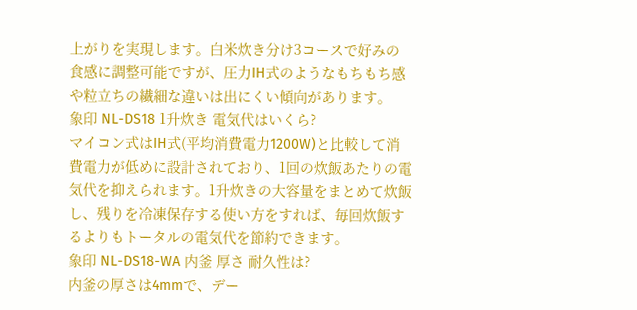上がりを実現します。白米炊き分け3コースで好みの食感に調整可能ですが、圧力IH式のようなもちもち感や粒立ちの繊細な違いは出にくい傾向があります。
象印 NL-DS18 1升炊き 電気代はいくら?
マイコン式はIH式(平均消費電力1200W)と比較して消費電力が低めに設計されており、1回の炊飯あたりの電気代を抑えられます。1升炊きの大容量をまとめて炊飯し、残りを冷凍保存する使い方をすれば、毎回炊飯するよりもトータルの電気代を節約できます。
象印 NL-DS18-WA 内釜 厚さ 耐久性は?
内釜の厚さは4mmで、デー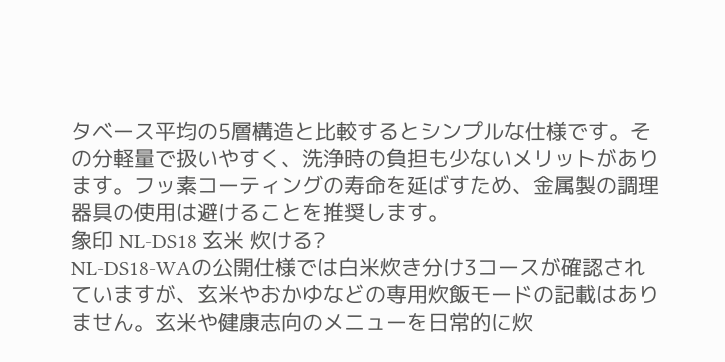タベース平均の5層構造と比較するとシンプルな仕様です。その分軽量で扱いやすく、洗浄時の負担も少ないメリットがあります。フッ素コーティングの寿命を延ばすため、金属製の調理器具の使用は避けることを推奨します。
象印 NL-DS18 玄米 炊ける?
NL-DS18-WAの公開仕様では白米炊き分け3コースが確認されていますが、玄米やおかゆなどの専用炊飯モードの記載はありません。玄米や健康志向のメニューを日常的に炊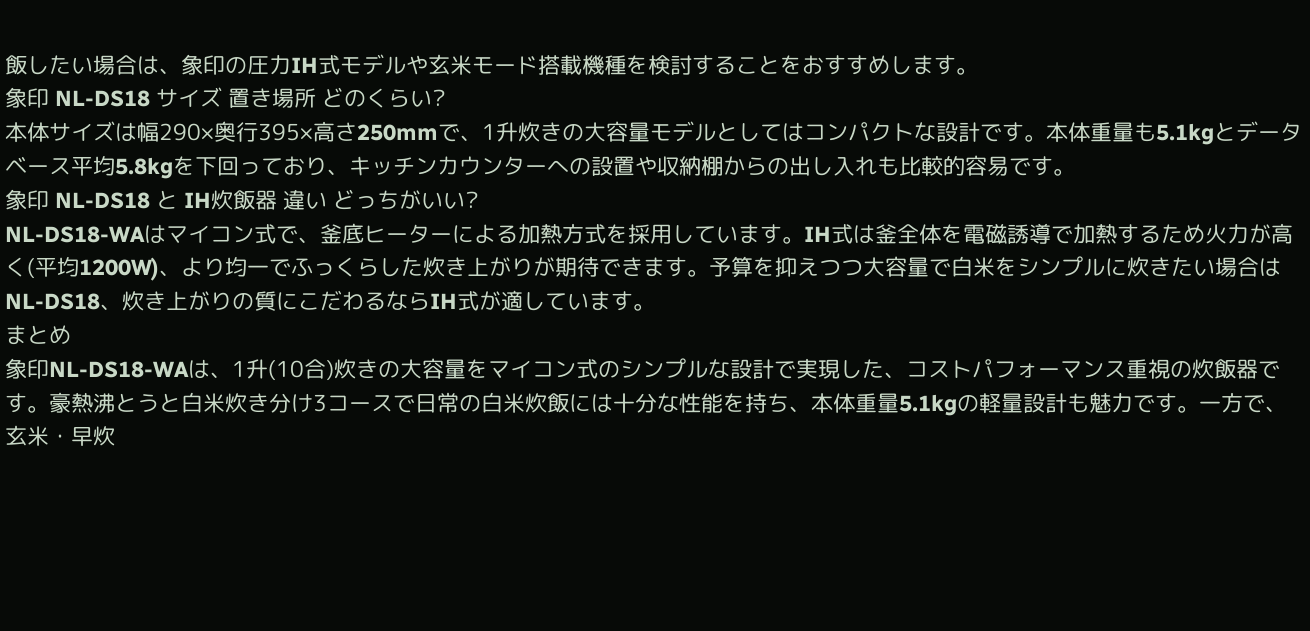飯したい場合は、象印の圧力IH式モデルや玄米モード搭載機種を検討することをおすすめします。
象印 NL-DS18 サイズ 置き場所 どのくらい?
本体サイズは幅290×奥行395×高さ250mmで、1升炊きの大容量モデルとしてはコンパクトな設計です。本体重量も5.1kgとデータベース平均5.8kgを下回っており、キッチンカウンターへの設置や収納棚からの出し入れも比較的容易です。
象印 NL-DS18 と IH炊飯器 違い どっちがいい?
NL-DS18-WAはマイコン式で、釜底ヒーターによる加熱方式を採用しています。IH式は釜全体を電磁誘導で加熱するため火力が高く(平均1200W)、より均一でふっくらした炊き上がりが期待できます。予算を抑えつつ大容量で白米をシンプルに炊きたい場合はNL-DS18、炊き上がりの質にこだわるならIH式が適しています。
まとめ
象印NL-DS18-WAは、1升(10合)炊きの大容量をマイコン式のシンプルな設計で実現した、コストパフォーマンス重視の炊飯器です。豪熱沸とうと白米炊き分け3コースで日常の白米炊飯には十分な性能を持ち、本体重量5.1kgの軽量設計も魅力です。一方で、玄米・早炊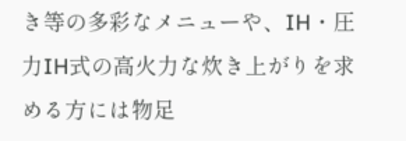き等の多彩なメニューや、IH・圧力IH式の高火力な炊き上がりを求める方には物足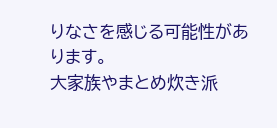りなさを感じる可能性があります。
大家族やまとめ炊き派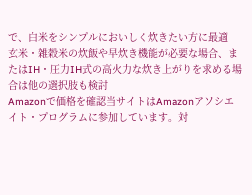で、白米をシンプルにおいしく炊きたい方に最適
玄米・雑穀米の炊飯や早炊き機能が必要な場合、またはIH・圧力IH式の高火力な炊き上がりを求める場合は他の選択肢も検討
Amazonで価格を確認当サイトはAmazonアソシエイト・プログラムに参加しています。対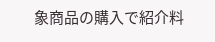象商品の購入で紹介料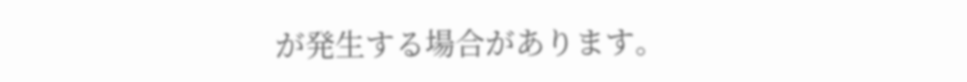が発生する場合があります。